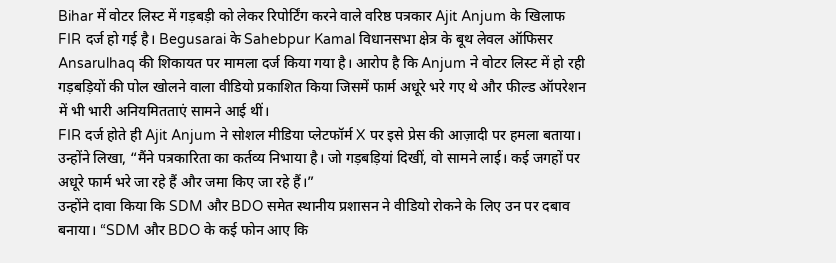Bihar में वोटर लिस्ट में गड़बड़ी को लेकर रिपोर्टिंग करने वाले वरिष्ठ पत्रकार Ajit Anjum के खिलाफ FIR दर्ज हो गई है। Begusarai के Sahebpur Kamal विधानसभा क्षेत्र के बूथ लेवल ऑफिसर Ansarulhaq की शिकायत पर मामला दर्ज किया गया है। आरोप है कि Anjum ने वोटर लिस्ट में हो रही गड़बड़ियों की पोल खोलने वाला वीडियो प्रकाशित किया जिसमें फार्म अधूरे भरे गए थे और फील्ड ऑपरेशन में भी भारी अनियमितताएं सामने आई थीं।
FIR दर्ज होते ही Ajit Anjum ने सोशल मीडिया प्लेटफॉर्म X पर इसे प्रेस की आज़ादी पर हमला बताया। उन्होंने लिखा, “मैंने पत्रकारिता का कर्तव्य निभाया है। जो गड़बड़ियां दिखीं, वो सामने लाई। कई जगहों पर अधूरे फार्म भरे जा रहे हैं और जमा किए जा रहे हैं।”
उन्होंने दावा किया कि SDM और BDO समेत स्थानीय प्रशासन ने वीडियो रोकने के लिए उन पर दबाव बनाया। “SDM और BDO के कई फोन आए कि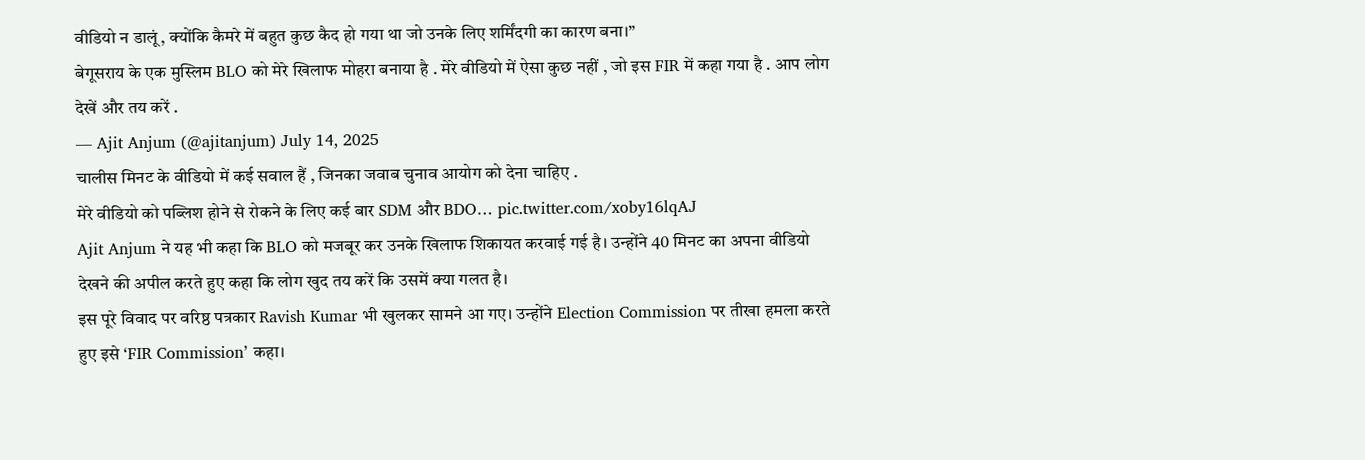वीडियो न डालूं, क्योंकि कैमरे में बहुत कुछ कैद हो गया था जो उनके लिए शर्मिंदगी का कारण बना।”
बेगूसराय के एक मुस्लिम BLO को मेरे खिलाफ मोहरा बनाया है . मेरे वीडियो में ऐसा कुछ नहीं , जो इस FIR में कहा गया है . आप लोग देखें और तय करें .
— Ajit Anjum (@ajitanjum) July 14, 2025
चालीस मिनट के वीडियो में कई सवाल हैं , जिनका जवाब चुनाव आयोग को देना चाहिए .
मेरे वीडियो को पब्लिश होने से रोकने के लिए कई बार SDM और BDO… pic.twitter.com/xoby16lqAJ
Ajit Anjum ने यह भी कहा कि BLO को मजबूर कर उनके खिलाफ शिकायत करवाई गई है। उन्होंने 40 मिनट का अपना वीडियो देखने की अपील करते हुए कहा कि लोग खुद तय करें कि उसमें क्या गलत है।
इस पूरे विवाद पर वरिष्ठ पत्रकार Ravish Kumar भी खुलकर सामने आ गए। उन्होंने Election Commission पर तीखा हमला करते हुए इसे ‘FIR Commission’ कहा।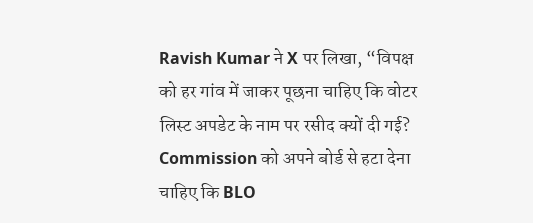Ravish Kumar ने X पर लिखा, “विपक्ष को हर गांव में जाकर पूछना चाहिए कि वोटर लिस्ट अपडेट के नाम पर रसीद क्यों दी गई? Commission को अपने बोर्ड से हटा देना चाहिए कि BLO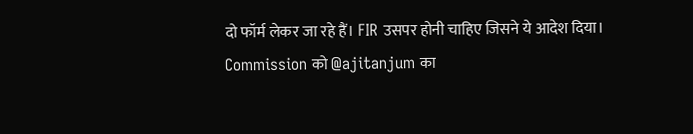दो फॉर्म लेकर जा रहे हैं। FIR उसपर होनी चाहिए जिसने ये आदेश दिया। Commission को @ajitanjum का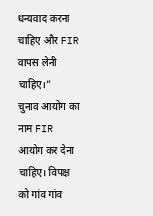धन्यवाद करना चाहिए और FIR वापस लेनी चाहिए।”
चुनाव आयोग का नाम FIR आयोग कर देना चाहिए। विपक्ष को गांव गांव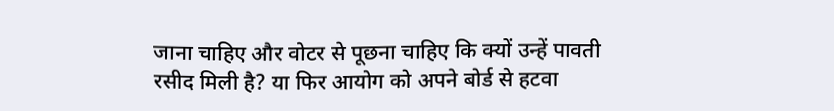जाना चाहिए और वोटर से पूछना चाहिए कि क्यों उन्हें पावती रसीद मिली है? या फिर आयोग को अपने बोर्ड से हटवा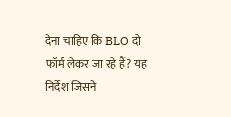देना चाहिए कि BLO दो फॉर्म लेकर जा रहे हैं? यह निर्देश जिसने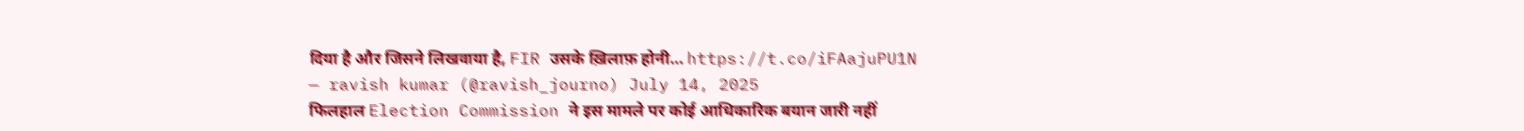दिया है और जिसने लिखवाया है, FIR उसके ख़िलाफ़ होनी… https://t.co/iFAajuPU1N
— ravish kumar (@ravish_journo) July 14, 2025
फिलहाल Election Commission ने इस मामले पर कोई आधिकारिक बयान जारी नहीं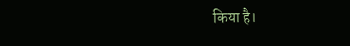किया है।